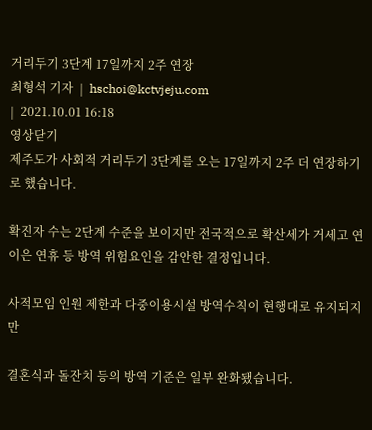거리두기 3단계 17일까지 2주 연장
최형석 기자  |  hschoi@kctvjeju.com
|  2021.10.01 16:18
영상닫기
제주도가 사회적 거리두기 3단계를 오는 17일까지 2주 더 연장하기로 했습니다.

확진자 수는 2단계 수준을 보이지만 전국적으로 확산세가 거세고 연이은 연휴 등 방역 위험요인을 감안한 결정입니다.

사적모임 인원 제한과 다중이용시설 방역수칙이 현행대로 유지되지만

결혼식과 돌잔치 등의 방역 기준은 일부 완화됐습니다.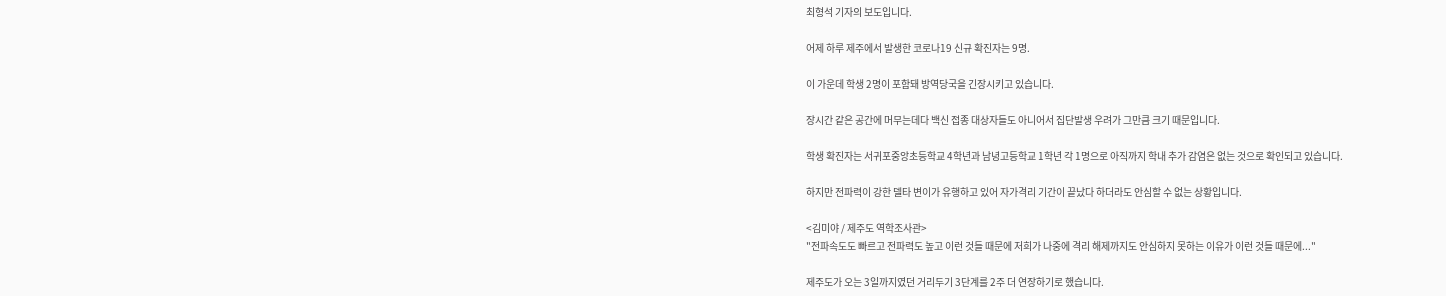최형석 기자의 보도입니다.

어제 하루 제주에서 발생한 코로나19 신규 확진자는 9명.

이 가운데 학생 2명이 포함돼 방역당국을 긴장시키고 있습니다.

장시간 같은 공간에 머무는데다 백신 접종 대상자들도 아니어서 집단발생 우려가 그만큼 크기 때문입니다.

학생 확진자는 서귀포중앙초등학교 4학년과 남녕고등학교 1학년 각 1명으로 아직까지 학내 추가 감염은 없는 것으로 확인되고 있습니다.

하지만 전파력이 강한 델타 변이가 유행하고 있어 자가격리 기간이 끝났다 하더라도 안심할 수 없는 상황입니다.

<김미야 / 제주도 역학조사관>
"전파속도도 빠르고 전파력도 높고 이런 것들 때문에 저희가 나중에 격리 해제까지도 안심하지 못하는 이유가 이런 것들 때문에..."

제주도가 오는 3일까지였던 거리두기 3단계를 2주 더 연장하기로 했습니다.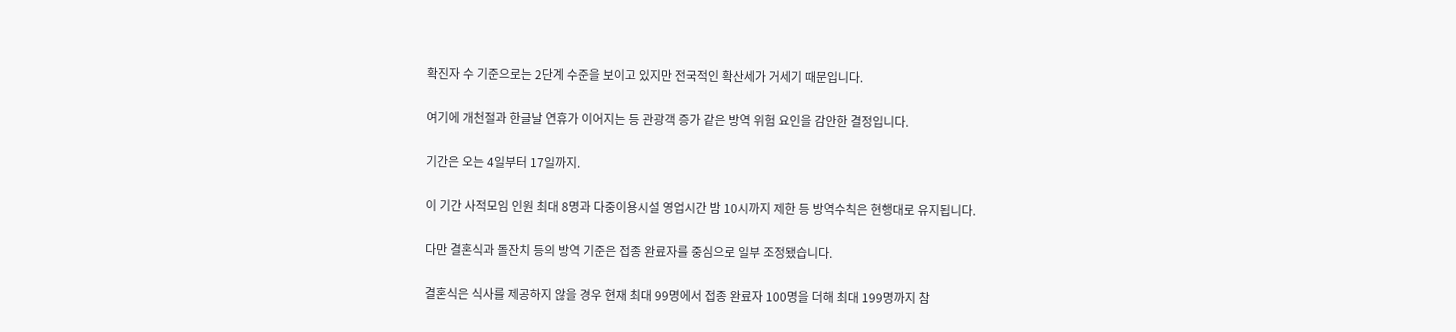확진자 수 기준으로는 2단계 수준을 보이고 있지만 전국적인 확산세가 거세기 때문입니다.

여기에 개천절과 한글날 연휴가 이어지는 등 관광객 증가 같은 방역 위험 요인을 감안한 결정입니다.

기간은 오는 4일부터 17일까지.

이 기간 사적모임 인원 최대 8명과 다중이용시설 영업시간 밤 10시까지 제한 등 방역수칙은 현행대로 유지됩니다.

다만 결혼식과 돌잔치 등의 방역 기준은 접종 완료자를 중심으로 일부 조정됐습니다.

결혼식은 식사를 제공하지 않을 경우 현재 최대 99명에서 접종 완료자 100명을 더해 최대 199명까지 참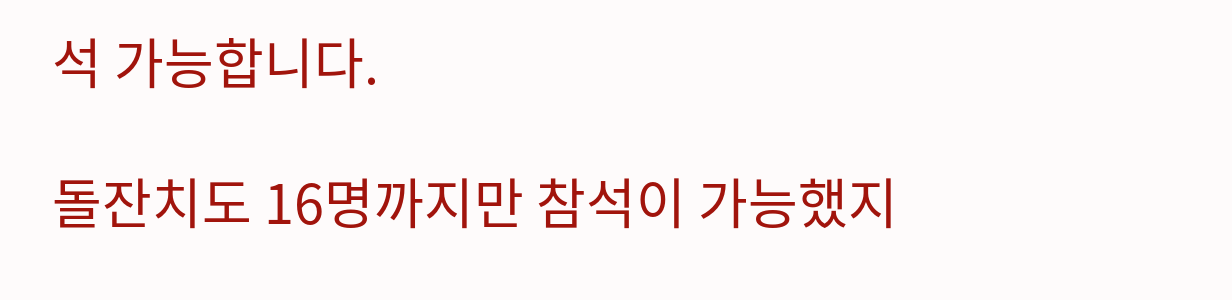석 가능합니다.

돌잔치도 16명까지만 참석이 가능했지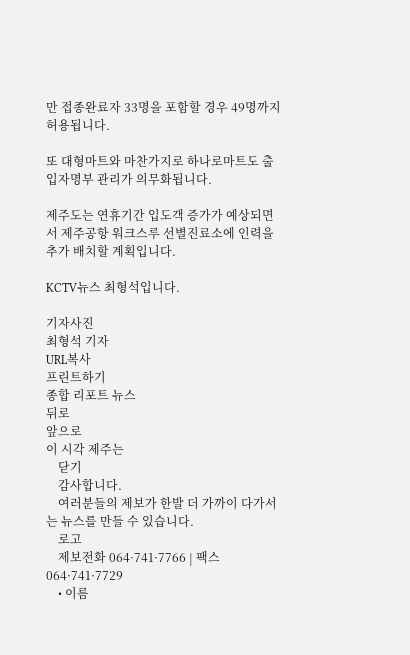만 접종완료자 33명을 포함할 경우 49명까지 허용됩니다.

또 대형마트와 마찬가지로 하나로마트도 출입자명부 관리가 의무화됩니다.

제주도는 연휴기간 입도객 증가가 예상되면서 제주공항 워크스루 선별진료소에 인력을 추가 배치할 계획입니다.

KCTV뉴스 최형석입니다.

기자사진
최형석 기자
URL복사
프린트하기
종합 리포트 뉴스
뒤로
앞으로
이 시각 제주는
    닫기
    감사합니다.
    여러분들의 제보가 한발 더 가까이 다가서는 뉴스를 만들 수 있습니다.
    로고
    제보전화 064·741·7766 | 팩스 064·741·7729
    • 이름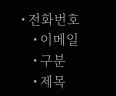• 전화번호
    • 이메일
    • 구분
    • 제목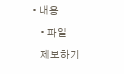• 내용
    • 파일
    제보하기